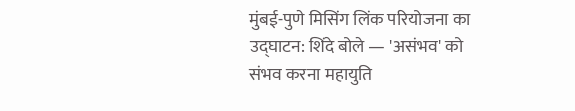मुंबई-पुणे मिसिंग लिंक परियोजना का उद्घाटन: शिंदे बोले — 'असंभव' को संभव करना महायुति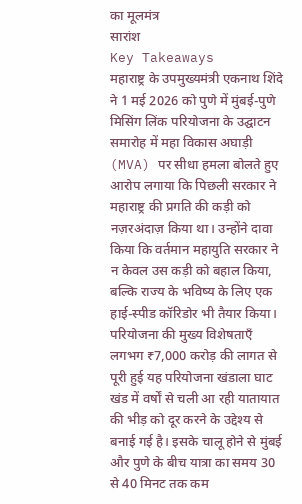का मूलमंत्र
सारांश
Key Takeaways
महाराष्ट्र के उपमुख्यमंत्री एकनाथ शिंदे ने 1 मई 2026 को पुणे में मुंबई-पुणे मिसिंग लिंक परियोजना के उद्घाटन समारोह में महा विकास अघाड़ी (MVA) पर सीधा हमला बोलते हुए आरोप लगाया कि पिछली सरकार ने महाराष्ट्र की प्रगति की कड़ी को नज़रअंदाज़ किया था। उन्होंने दावा किया कि वर्तमान महायुति सरकार ने न केवल उस कड़ी को बहाल किया, बल्कि राज्य के भविष्य के लिए एक हाई-स्पीड कॉरिडोर भी तैयार किया।
परियोजना की मुख्य विशेषताएँ
लगभग ₹7,000 करोड़ की लागत से पूरी हुई यह परियोजना खंडाला घाट खंड में वर्षों से चली आ रही यातायात की भीड़ को दूर करने के उद्देश्य से बनाई गई है। इसके चालू होने से मुंबई और पुणे के बीच यात्रा का समय 30 से 40 मिनट तक कम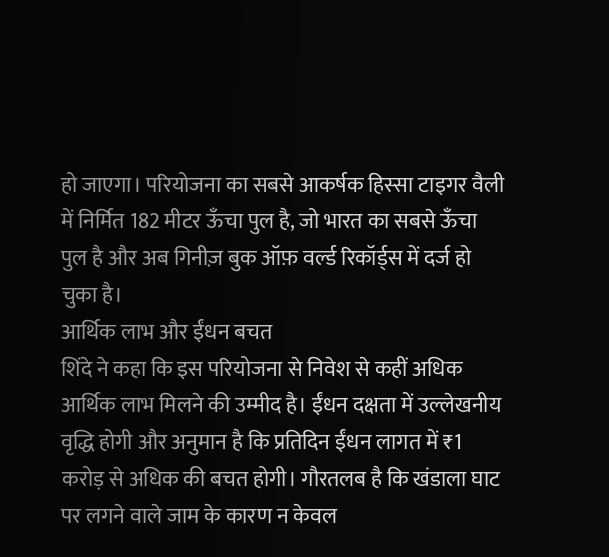हो जाएगा। परियोजना का सबसे आकर्षक हिस्सा टाइगर वैली में निर्मित 182 मीटर ऊँचा पुल है, जो भारत का सबसे ऊँचा पुल है और अब गिनीज़ बुक ऑफ़ वर्ल्ड रिकॉर्ड्स में दर्ज हो चुका है।
आर्थिक लाभ और ईंधन बचत
शिंदे ने कहा कि इस परियोजना से निवेश से कहीं अधिक आर्थिक लाभ मिलने की उम्मीद है। ईंधन दक्षता में उल्लेखनीय वृद्धि होगी और अनुमान है कि प्रतिदिन ईंधन लागत में ₹1 करोड़ से अधिक की बचत होगी। गौरतलब है कि खंडाला घाट पर लगने वाले जाम के कारण न केवल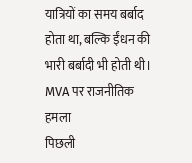यात्रियों का समय बर्बाद होता था, बल्कि ईंधन की भारी बर्बादी भी होती थी।
MVA पर राजनीतिक हमला
पिछली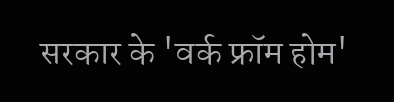सरकार के 'वर्क फ्रॉम होम'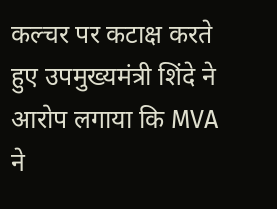कल्चर पर कटाक्ष करते हुए उपमुख्यमंत्री शिंदे ने आरोप लगाया कि MVA ने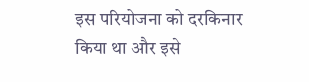इस परियोजना को दरकिनार किया था और इसे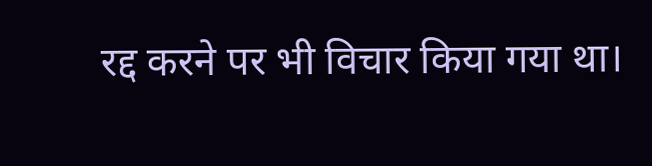रद्द करने पर भी विचार किया गया था।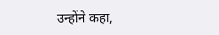उन्होंने कहा,